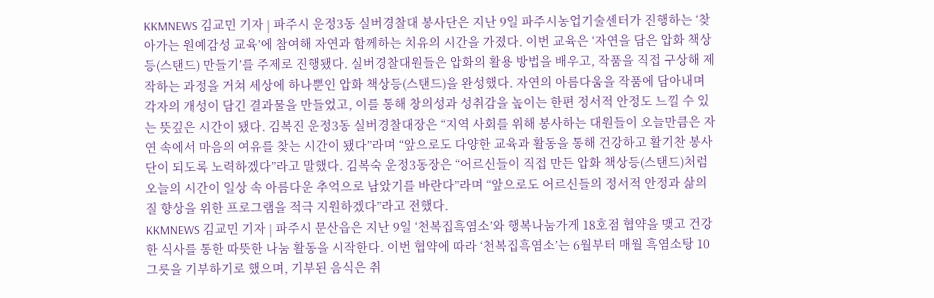KKMNEWS 김교민 기자 | 파주시 운정3동 실버경찰대 봉사단은 지난 9일 파주시농업기술센터가 진행하는 ‘찾아가는 원예감성 교육’에 참여해 자연과 함께하는 치유의 시간을 가졌다. 이번 교육은 ‘자연을 담은 압화 책상등(스탠드) 만들기’를 주제로 진행됐다. 실버경찰대원들은 압화의 활용 방법을 배우고, 작품을 직접 구상해 제작하는 과정을 거쳐 세상에 하나뿐인 압화 책상등(스탠드)을 완성했다. 자연의 아름다움을 작품에 담아내며 각자의 개성이 담긴 결과물을 만들었고, 이를 통해 창의성과 성취감을 높이는 한편 정서적 안정도 느낄 수 있는 뜻깊은 시간이 됐다. 김복진 운정3동 실버경찰대장은 “지역 사회를 위해 봉사하는 대원들이 오늘만큼은 자연 속에서 마음의 여유를 찾는 시간이 됐다”라며 “앞으로도 다양한 교육과 활동을 통해 건강하고 활기찬 봉사단이 되도록 노력하겠다”라고 말했다. 김복숙 운정3동장은 “어르신들이 직접 만든 압화 책상등(스탠드)처럼 오늘의 시간이 일상 속 아름다운 추억으로 남았기를 바란다”라며 “앞으로도 어르신들의 정서적 안정과 삶의 질 향상을 위한 프로그램을 적극 지원하겠다”라고 전했다.
KKMNEWS 김교민 기자 | 파주시 문산읍은 지난 9일 ‘천복집흑염소’와 행복나눔가게 18호점 협약을 맺고 건강한 식사를 통한 따뜻한 나눔 활동을 시작한다. 이번 협약에 따라 ‘천복집흑염소’는 6월부터 매월 흑염소탕 10그릇을 기부하기로 했으며, 기부된 음식은 취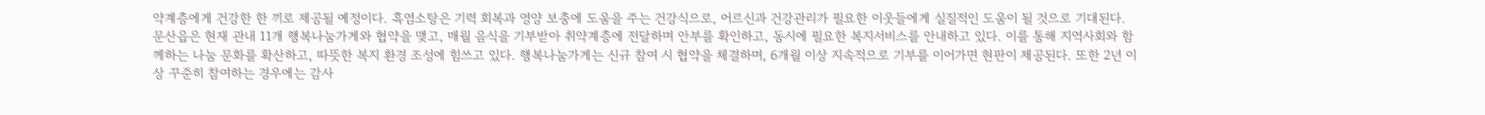약계층에게 건강한 한 끼로 제공될 예정이다. 흑염소탕은 기력 회복과 영양 보충에 도움을 주는 건강식으로, 어르신과 건강관리가 필요한 이웃들에게 실질적인 도움이 될 것으로 기대된다. 문산읍은 현재 관내 11개 행복나눔가게와 협약을 맺고, 매월 음식을 기부받아 취약계층에 전달하며 안부를 확인하고, 동시에 필요한 복지서비스를 안내하고 있다. 이를 통해 지역사회와 함께하는 나눔 문화를 확산하고, 따뜻한 복지 환경 조성에 힘쓰고 있다. 행복나눔가게는 신규 참여 시 협약을 체결하며, 6개월 이상 지속적으로 기부를 이어가면 현판이 제공된다. 또한 2년 이상 꾸준히 참여하는 경우에는 감사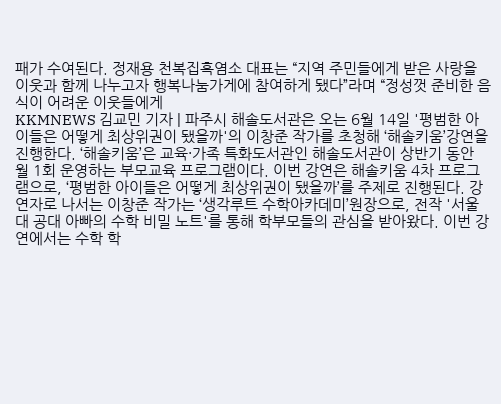패가 수여된다. 정재용 천복집흑염소 대표는 “지역 주민들에게 받은 사랑을 이웃과 함께 나누고자 행복나눔가게에 참여하게 됐다”라며 “정성껏 준비한 음식이 어려운 이웃들에게
KKMNEWS 김교민 기자 | 파주시 해솔도서관은 오는 6월 14일 '평범한 아이들은 어떻게 최상위권이 됐을까'의 이창준 작가를 초청해 ‘해솔키움’강연을 진행한다. ‘해솔키움’은 교육·가족 특화도서관인 해솔도서관이 상반기 동안 월 1회 운영하는 부모교육 프로그램이다. 이번 강연은 해솔키움 4차 프로그램으로, ‘평범한 아이들은 어떻게 최상위권이 됐을까’를 주제로 진행된다. 강연자로 나서는 이창준 작가는 ‘생각루트 수학아카데미’원장으로, 전작 '서울대 공대 아빠의 수학 비밀 노트'를 통해 학부모들의 관심을 받아왔다. 이번 강연에서는 수학 학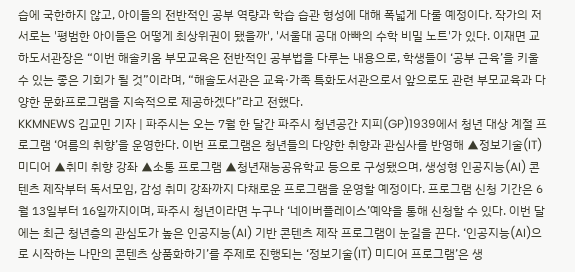습에 국한하지 않고, 아이들의 전반적인 공부 역량과 학습 습관 형성에 대해 폭넓게 다룰 예정이다. 작가의 저서로는 '평범한 아이들은 어떻게 최상위권이 됐을까', '서울대 공대 아빠의 수학 비밀 노트'가 있다. 이재면 교하도서관장은 “이번 해솔키움 부모교육은 전반적인 공부법을 다루는 내용으로, 학생들이 ‘공부 근육’을 키울 수 있는 좋은 기회가 될 것”이라며, “해솔도서관은 교육·가족 특화도서관으로서 앞으로도 관련 부모교육과 다양한 문화프로그램을 지속적으로 제공하겠다”라고 전했다.
KKMNEWS 김교민 기자 | 파주시는 오는 7월 한 달간 파주시 청년공간 지피(GP)1939에서 청년 대상 계절 프로그램 ‘여름의 취향’을 운영한다. 이번 프로그램은 청년들의 다양한 취향과 관심사를 반영해 ▲정보기술(IT) 미디어 ▲취미 취향 강좌 ▲소통 프로그램 ▲청년재능공유학교 등으로 구성됐으며, 생성형 인공지능(AI) 콘텐츠 제작부터 독서모임, 감성 취미 강좌까지 다채로운 프로그램을 운영할 예정이다. 프로그램 신청 기간은 6월 13일부터 16일까지이며, 파주시 청년이라면 누구나 ‘네이버플레이스’예약을 통해 신청할 수 있다. 이번 달에는 최근 청년층의 관심도가 높은 인공지능(AI) 기반 콘텐츠 제작 프로그램이 눈길을 끈다. ‘인공지능(AI)으로 시작하는 나만의 콘텐츠 상품화하기’를 주제로 진행되는 ‘정보기술(IT) 미디어 프로그램’은 생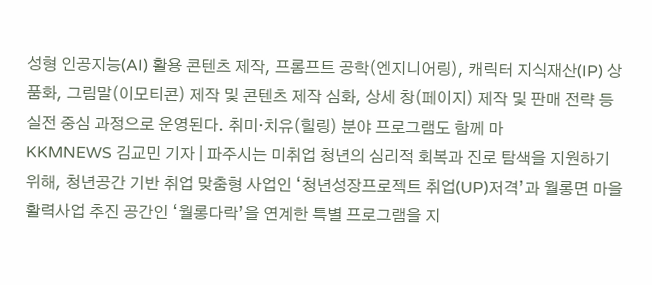성형 인공지능(AI) 활용 콘텐츠 제작, 프롬프트 공학(엔지니어링), 캐릭터 지식재산(IP) 상품화, 그림말(이모티콘) 제작 및 콘텐츠 제작 심화, 상세 창(페이지) 제작 및 판매 전략 등 실전 중심 과정으로 운영된다. 취미·치유(힐링) 분야 프로그램도 함께 마
KKMNEWS 김교민 기자 | 파주시는 미취업 청년의 심리적 회복과 진로 탐색을 지원하기 위해, 청년공간 기반 취업 맞춤형 사업인 ‘청년성장프로젝트 취업(UP)저격’과 월롱면 마을활력사업 추진 공간인 ‘월롱다락’을 연계한 특별 프로그램을 지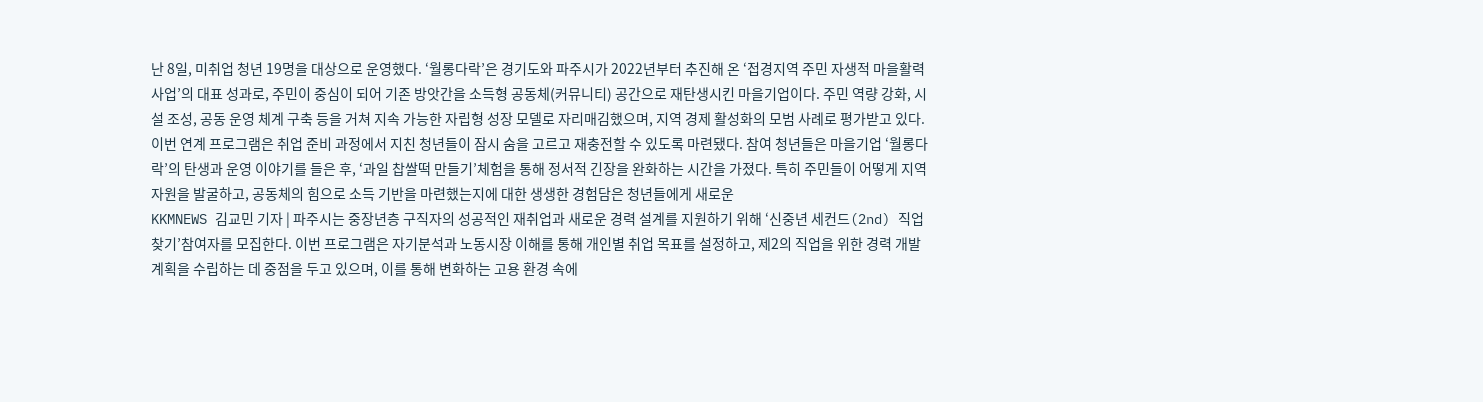난 8일, 미취업 청년 19명을 대상으로 운영했다. ‘월롱다락’은 경기도와 파주시가 2022년부터 추진해 온 ‘접경지역 주민 자생적 마을활력사업’의 대표 성과로, 주민이 중심이 되어 기존 방앗간을 소득형 공동체(커뮤니티) 공간으로 재탄생시킨 마을기업이다. 주민 역량 강화, 시설 조성, 공동 운영 체계 구축 등을 거쳐 지속 가능한 자립형 성장 모델로 자리매김했으며, 지역 경제 활성화의 모범 사례로 평가받고 있다. 이번 연계 프로그램은 취업 준비 과정에서 지친 청년들이 잠시 숨을 고르고 재충전할 수 있도록 마련됐다. 참여 청년들은 마을기업 ‘월롱다락’의 탄생과 운영 이야기를 들은 후, ‘과일 찹쌀떡 만들기’체험을 통해 정서적 긴장을 완화하는 시간을 가졌다. 특히 주민들이 어떻게 지역 자원을 발굴하고, 공동체의 힘으로 소득 기반을 마련했는지에 대한 생생한 경험담은 청년들에게 새로운
KKMNEWS 김교민 기자 | 파주시는 중장년층 구직자의 성공적인 재취업과 새로운 경력 설계를 지원하기 위해 ‘신중년 세컨드(2nd) 직업 찾기’참여자를 모집한다. 이번 프로그램은 자기분석과 노동시장 이해를 통해 개인별 취업 목표를 설정하고, 제2의 직업을 위한 경력 개발 계획을 수립하는 데 중점을 두고 있으며, 이를 통해 변화하는 고용 환경 속에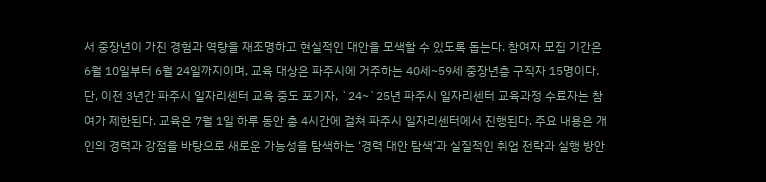서 중장년이 가진 경험과 역량을 재조명하고 현실적인 대안을 모색할 수 있도록 돕는다. 참여자 모집 기간은 6월 10일부터 6월 24일까지이며, 교육 대상은 파주시에 거주하는 40세~59세 중장년층 구직자 15명이다. 단, 이전 3년간 파주시 일자리센터 교육 중도 포기자, `24~`25년 파주시 일자리센터 교육과정 수료자는 참여가 제한된다. 교육은 7월 1일 하루 동안 총 4시간에 걸쳐 파주시 일자리센터에서 진행된다. 주요 내용은 개인의 경력과 강점을 바탕으로 새로운 가능성을 탐색하는 ‘경력 대안 탐색’과 실질적인 취업 전략과 실행 방안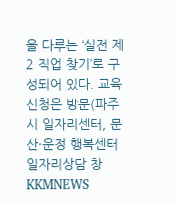을 다루는 ‘실전 제2 직업 찾기’로 구성되어 있다. 교육 신청은 방문(파주시 일자리센터, 문산·운정 행복센터 일자리상담 창
KKMNEWS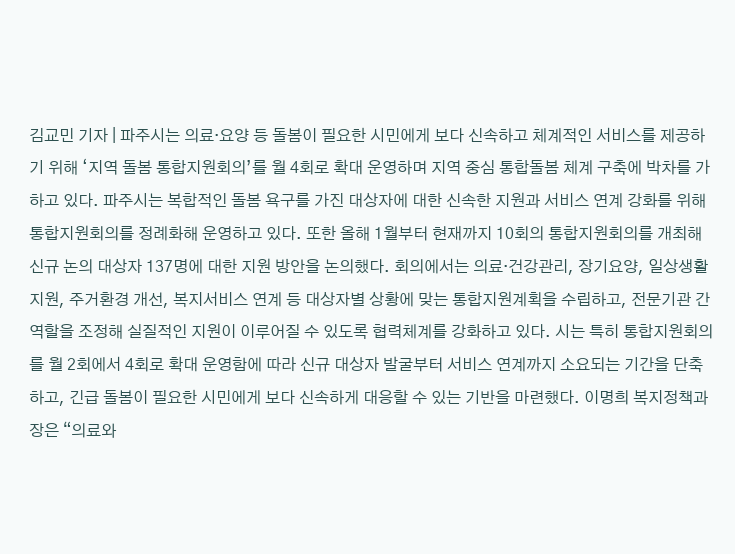김교민 기자 | 파주시는 의료·요양 등 돌봄이 필요한 시민에게 보다 신속하고 체계적인 서비스를 제공하기 위해 ‘지역 돌봄 통합지원회의’를 월 4회로 확대 운영하며 지역 중심 통합돌봄 체계 구축에 박차를 가하고 있다. 파주시는 복합적인 돌봄 욕구를 가진 대상자에 대한 신속한 지원과 서비스 연계 강화를 위해 통합지원회의를 정례화해 운영하고 있다. 또한 올해 1월부터 현재까지 10회의 통합지원회의를 개최해 신규 논의 대상자 137명에 대한 지원 방안을 논의했다. 회의에서는 의료·건강관리, 장기요양, 일상생활 지원, 주거환경 개선, 복지서비스 연계 등 대상자별 상황에 맞는 통합지원계획을 수립하고, 전문기관 간 역할을 조정해 실질적인 지원이 이루어질 수 있도록 협력체계를 강화하고 있다. 시는 특히 통합지원회의를 월 2회에서 4회로 확대 운영함에 따라 신규 대상자 발굴부터 서비스 연계까지 소요되는 기간을 단축하고, 긴급 돌봄이 필요한 시민에게 보다 신속하게 대응할 수 있는 기반을 마련했다. 이명희 복지정책과장은 “의료와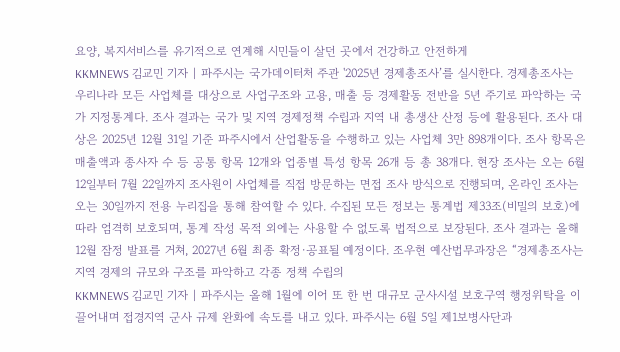요양, 복지서비스를 유기적으로 연계해 시민들이 살던 곳에서 건강하고 안전하게
KKMNEWS 김교민 기자 | 파주시는 국가데이터처 주관 '2025년 경제총조사’를 실시한다. 경제총조사는 우리나라 모든 사업체를 대상으로 사업구조와 고용, 매출 등 경제활동 전반을 5년 주기로 파악하는 국가 지정통계다. 조사 결과는 국가 및 지역 경제정책 수립과 지역 내 총생산 산정 등에 활용된다. 조사 대상은 2025년 12월 31일 기준 파주시에서 산업활동을 수행하고 있는 사업체 3만 898개이다. 조사 항목은 매출액과 종사자 수 등 공통 항목 12개와 업종별 특성 항목 26개 등 총 38개다. 현장 조사는 오는 6월 12일부터 7월 22일까지 조사원이 사업체를 직접 방문하는 면접 조사 방식으로 진행되며, 온라인 조사는 오는 30일까지 전용 누리집을 통해 참여할 수 있다. 수집된 모든 정보는 통계법 제33조(비밀의 보호)에 따라 엄격히 보호되며, 통계 작성 목적 외에는 사용할 수 없도록 법적으로 보장된다. 조사 결과는 올해 12월 잠정 발표를 거쳐, 2027년 6월 최종 확정·공표될 예정이다. 조우현 예산법무과장은 “경제총조사는 지역 경제의 규모와 구조를 파악하고 각종 정책 수립의
KKMNEWS 김교민 기자 | 파주시는 올해 1월에 이어 또 한 번 대규모 군사시설 보호구역 행정위탁을 이끌어내며 접경지역 군사 규제 완화에 속도를 내고 있다. 파주시는 6월 5일 제1보병사단과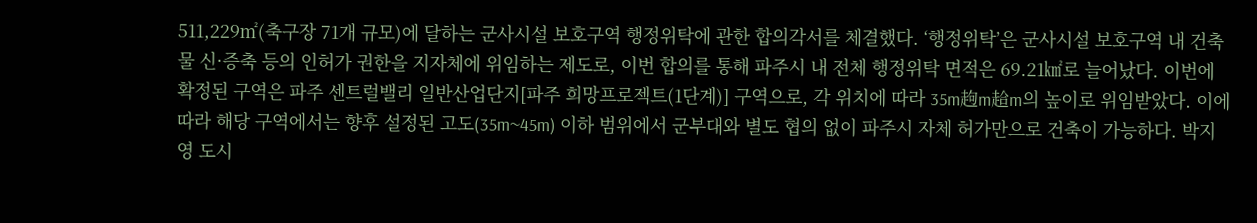511,229㎡(축구장 71개 규모)에 달하는 군사시설 보호구역 행정위탁에 관한 합의각서를 체결했다. ‘행정위탁’은 군사시설 보호구역 내 건축물 신·증축 등의 인허가 권한을 지자체에 위임하는 제도로, 이번 합의를 통해 파주시 내 전체 행정위탁 면적은 69.21㎢로 늘어났다. 이번에 확정된 구역은 파주 센트럴밸리 일반산업단지[파주 희망프로젝트(1단계)] 구역으로, 각 위치에 따라 35m䞤m䞩m의 높이로 위임받았다. 이에 따라 해당 구역에서는 향후 설정된 고도(35m~45m) 이하 범위에서 군부대와 별도 협의 없이 파주시 자체 허가만으로 건축이 가능하다. 박지영 도시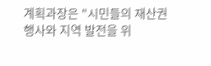계획과장은 "시민들의 재산권 행사와 지역 발전을 위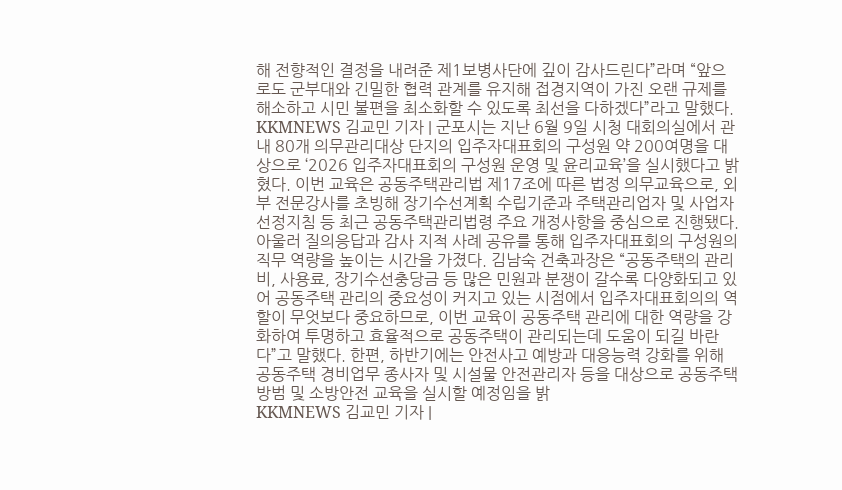해 전향적인 결정을 내려준 제1보병사단에 깊이 감사드린다”라며 “앞으로도 군부대와 긴밀한 협력 관계를 유지해 접경지역이 가진 오랜 규제를 해소하고 시민 불편을 최소화할 수 있도록 최선을 다하겠다”라고 말했다.
KKMNEWS 김교민 기자 | 군포시는 지난 6월 9일 시청 대회의실에서 관내 80개 의무관리대상 단지의 입주자대표회의 구성원 약 200여명을 대상으로 ‘2026 입주자대표회의 구성원 운영 및 윤리교육’을 실시했다고 밝혔다. 이번 교육은 공동주택관리법 제17조에 따른 법정 의무교육으로, 외부 전문강사를 초빙해 장기수선계획 수립기준과 주택관리업자 및 사업자 선정지침 등 최근 공동주택관리법령 주요 개정사항을 중심으로 진행됐다. 아울러 질의응답과 감사 지적 사례 공유를 통해 입주자대표회의 구성원의 직무 역량을 높이는 시간을 가졌다. 김남숙 건축과장은 “공동주택의 관리비, 사용료, 장기수선충당금 등 많은 민원과 분쟁이 갈수록 다양화되고 있어 공동주택 관리의 중요성이 커지고 있는 시점에서 입주자대표회의의 역할이 무엇보다 중요하므로, 이번 교육이 공동주택 관리에 대한 역량을 강화하여 투명하고 효율적으로 공동주택이 관리되는데 도움이 되길 바란다”고 말했다. 한편, 하반기에는 안전사고 예방과 대응능력 강화를 위해 공동주택 경비업무 종사자 및 시설물 안전관리자 등을 대상으로 공동주택 방범 및 소방안전 교육을 실시할 예정임을 밝
KKMNEWS 김교민 기자 |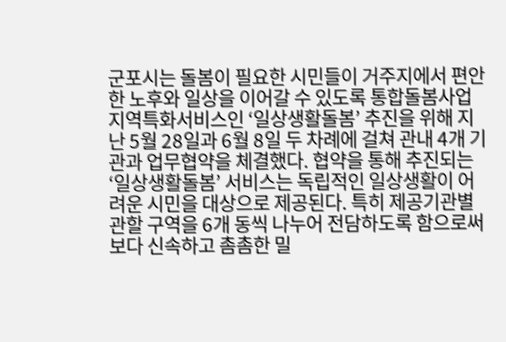군포시는 돌봄이 필요한 시민들이 거주지에서 편안한 노후와 일상을 이어갈 수 있도록 통합돌봄사업 지역특화서비스인 ‘일상생활돌봄’ 추진을 위해 지난 5월 28일과 6월 8일 두 차례에 걸쳐 관내 4개 기관과 업무협약을 체결했다. 협약을 통해 추진되는 ‘일상생활돌봄’ 서비스는 독립적인 일상생활이 어려운 시민을 대상으로 제공된다. 특히 제공기관별 관할 구역을 6개 동씩 나누어 전담하도록 함으로써 보다 신속하고 촘촘한 밀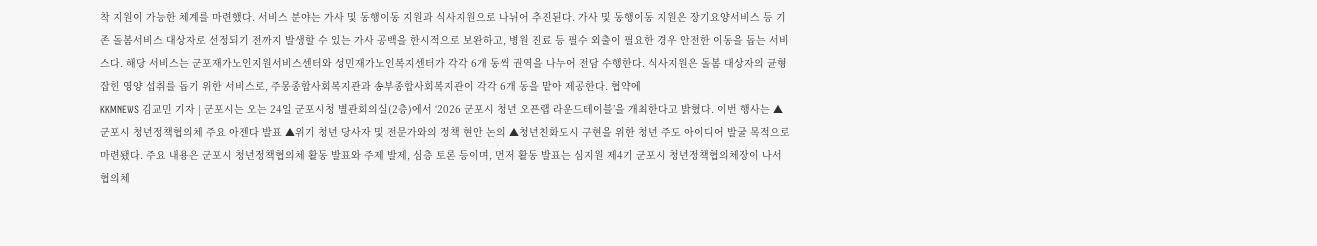착 지원이 가능한 체계를 마련했다. 서비스 분야는 가사 및 동행이동 지원과 식사지원으로 나뉘어 추진된다. 가사 및 동행이동 지원은 장기요양서비스 등 기존 돌봄서비스 대상자로 선정되기 전까지 발생할 수 있는 가사 공백을 한시적으로 보완하고, 병원 진료 등 필수 외출이 필요한 경우 안전한 이동을 돕는 서비스다. 해당 서비스는 군포재가노인지원서비스센터와 성민재가노인복지센터가 각각 6개 동씩 권역을 나누어 전담 수행한다. 식사지원은 돌봄 대상자의 균형 잡힌 영양 섭취를 돕기 위한 서비스로, 주몽종합사회복지관과 송부종합사회복지관이 각각 6개 동을 맡아 제공한다. 협약에
KKMNEWS 김교민 기자 | 군포시는 오는 24일 군포시청 별관회의실(2층)에서 ‘2026 군포시 청년 오픈랩 라운드테이블’을 개최한다고 밝혔다. 이번 행사는 ▲군포시 청년정책협의체 주요 아젠다 발표 ▲위기 청년 당사자 및 전문가와의 정책 현안 논의 ▲청년친화도시 구현을 위한 청년 주도 아이디어 발굴 목적으로 마련됐다. 주요 내용은 군포시 청년정책협의체 활동 발표와 주제 발제, 심층 토론 등이며, 먼저 활동 발표는 심지원 제4기 군포시 청년정책협의체장이 나서 협의체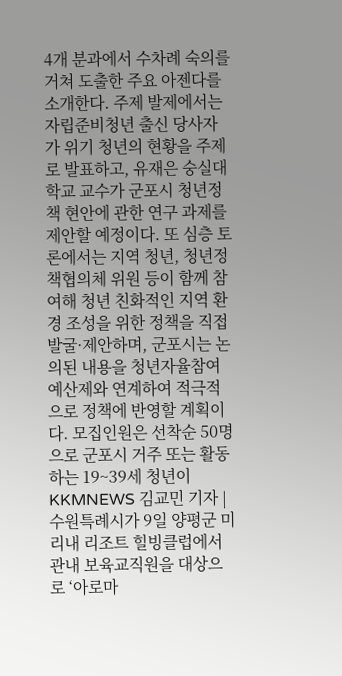4개 분과에서 수차례 숙의를 거쳐 도출한 주요 아젠다를 소개한다. 주제 발제에서는 자립준비청년 출신 당사자가 위기 청년의 현황을 주제로 발표하고, 유재은 숭실대학교 교수가 군포시 청년정책 현안에 관한 연구 과제를 제안할 예정이다. 또 심층 토론에서는 지역 청년, 청년정책협의체 위원 등이 함께 참여해 청년 친화적인 지역 환경 조성을 위한 정책을 직접 발굴·제안하며, 군포시는 논의된 내용을 청년자율참여예산제와 연계하여 적극적으로 정책에 반영할 계획이다. 모집인원은 선착순 50명으로 군포시 거주 또는 활동하는 19~39세 청년이
KKMNEWS 김교민 기자 | 수원특례시가 9일 양평군 미리내 리조트 힐빙클럽에서 관내 보육교직원을 대상으로 ‘아로마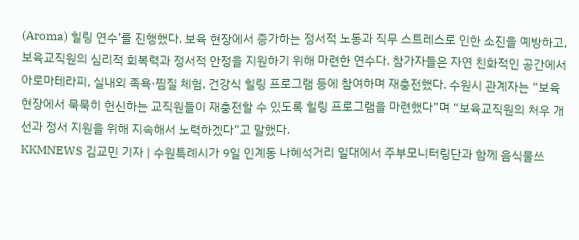(Aroma) 힐링 연수’를 진행했다. 보육 현장에서 증가하는 정서적 노동과 직무 스트레스로 인한 소진을 예방하고, 보육교직원의 심리적 회복력과 정서적 안정을 지원하기 위해 마련한 연수다. 참가자들은 자연 친화적인 공간에서 아로마테라피, 실내외 족욕·찜질 체험, 건강식 힐링 프로그램 등에 참여하며 재충전했다. 수원시 관계자는 “보육 현장에서 묵묵히 헌신하는 교직원들이 재충전할 수 있도록 힐링 프로그램을 마련했다”며 “보육교직원의 처우 개선과 정서 지원을 위해 지속해서 노력하겠다”고 말했다.
KKMNEWS 김교민 기자 | 수원특례시가 9일 인계동 나혜석거리 일대에서 주부모니터링단과 함께 음식물쓰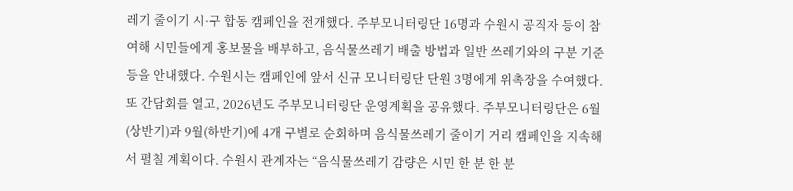레기 줄이기 시·구 합동 캠페인을 전개했다. 주부모니터링단 16명과 수원시 공직자 등이 참여해 시민들에게 홍보물을 배부하고, 음식물쓰레기 배출 방법과 일반 쓰레기와의 구분 기준 등을 안내했다. 수원시는 캠페인에 앞서 신규 모니터링단 단원 3명에게 위촉장을 수여했다. 또 간담회를 열고, 2026년도 주부모니터링단 운영계획을 공유했다. 주부모니터링단은 6월(상반기)과 9월(하반기)에 4개 구별로 순회하며 음식물쓰레기 줄이기 거리 캠페인을 지속해서 펼칠 계획이다. 수원시 관계자는 “음식물쓰레기 감량은 시민 한 분 한 분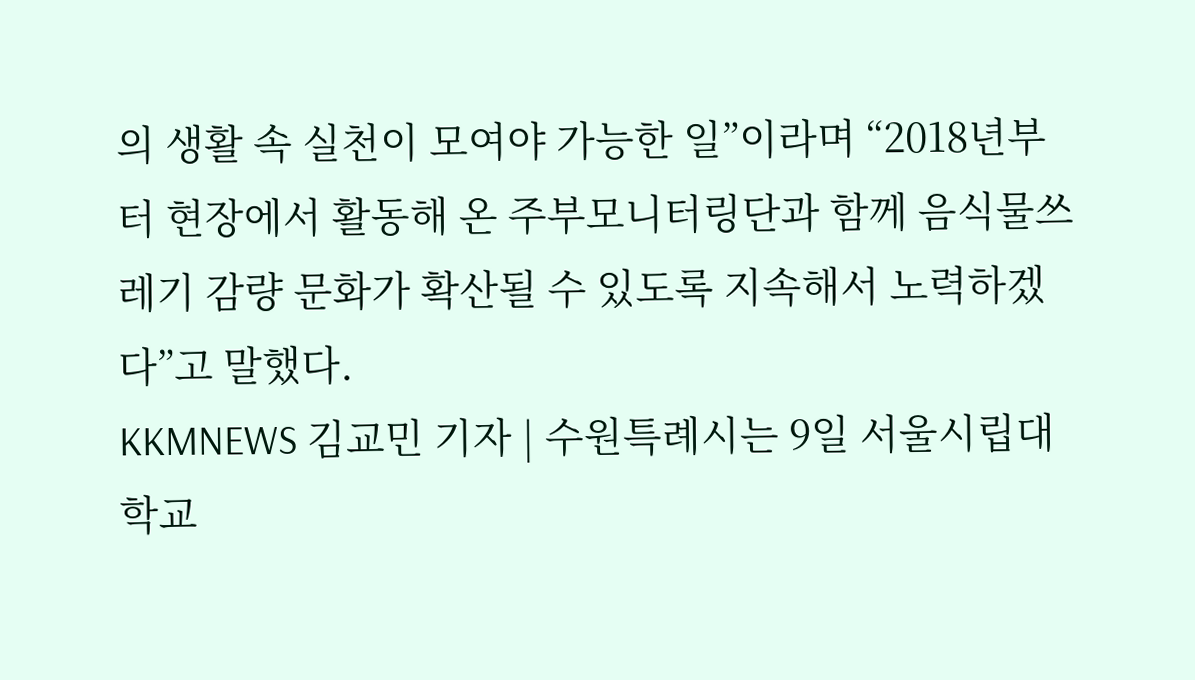의 생활 속 실천이 모여야 가능한 일”이라며 “2018년부터 현장에서 활동해 온 주부모니터링단과 함께 음식물쓰레기 감량 문화가 확산될 수 있도록 지속해서 노력하겠다”고 말했다.
KKMNEWS 김교민 기자 | 수원특례시는 9일 서울시립대학교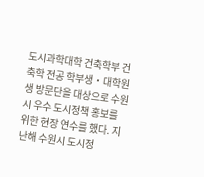도시과학대학 건축학부 건축학 전공 학부생‧대학원생 방문단을 대상으로 수원시 우수 도시정책 홍보를 위한 현장 연수를 했다. 지난해 수원시 도시정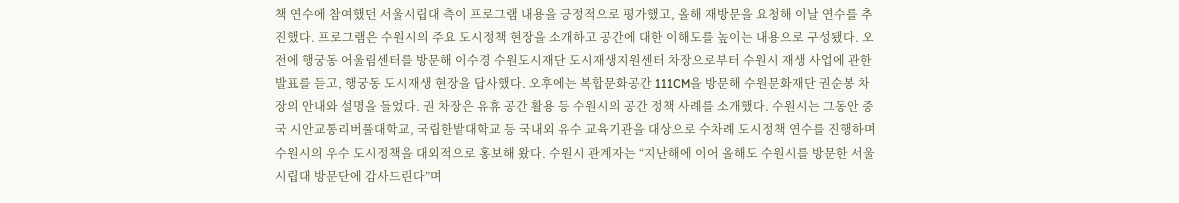책 연수에 참여했던 서울시립대 측이 프로그램 내용을 긍정적으로 평가했고, 올해 재방문을 요청해 이날 연수를 추진했다. 프로그램은 수원시의 주요 도시정책 현장을 소개하고 공간에 대한 이해도를 높이는 내용으로 구성됐다. 오전에 행궁동 어울림센터를 방문해 이수경 수원도시재단 도시재생지원센터 차장으로부터 수원시 재생 사업에 관한 발표를 듣고, 행궁동 도시재생 현장을 답사했다. 오후에는 복합문화공간 111CM을 방문해 수원문화재단 권순봉 차장의 안내와 설명을 들었다. 권 차장은 유휴 공간 활용 등 수원시의 공간 정책 사례를 소개했다. 수원시는 그동안 중국 시안교통리버풀대학교, 국립한밭대학교 등 국내외 유수 교육기관을 대상으로 수차례 도시정책 연수를 진행하며 수원시의 우수 도시정책을 대외적으로 홍보해 왔다. 수원시 관계자는 “지난해에 이어 올해도 수원시를 방문한 서울시립대 방문단에 감사드린다”며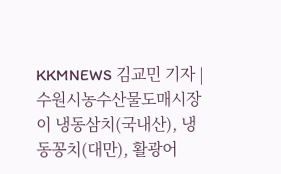KKMNEWS 김교민 기자 | 수원시농수산물도매시장이 냉동삼치(국내산), 냉동꽁치(대만), 활광어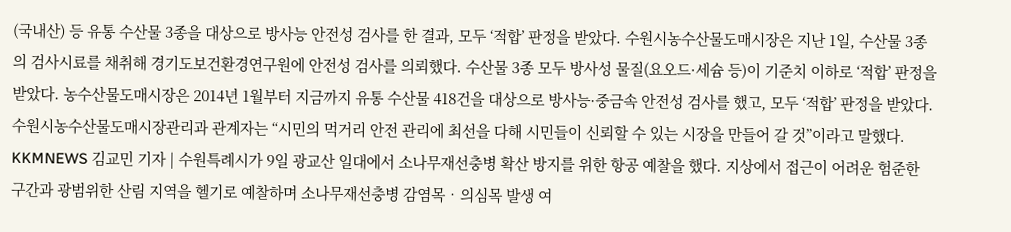(국내산) 등 유통 수산물 3종을 대상으로 방사능 안전성 검사를 한 결과, 모두 ‘적합’ 판정을 받았다. 수원시농수산물도매시장은 지난 1일, 수산물 3종의 검사시료를 채취해 경기도보건환경연구원에 안전성 검사를 의뢰했다. 수산물 3종 모두 방사성 물질(요오드·세슘 등)이 기준치 이하로 ‘적합’ 판정을 받았다. 농수산물도매시장은 2014년 1월부터 지금까지 유통 수산물 418건을 대상으로 방사능·중금속 안전성 검사를 했고, 모두 ‘적합’ 판정을 받았다. 수원시농수산물도매시장관리과 관계자는 “시민의 먹거리 안전 관리에 최선을 다해 시민들이 신뢰할 수 있는 시장을 만들어 갈 것”이라고 말했다.
KKMNEWS 김교민 기자 | 수원특례시가 9일 광교산 일대에서 소나무재선충병 확산 방지를 위한 항공 예찰을 했다. 지상에서 접근이 어려운 험준한 구간과 광범위한 산림 지역을 헬기로 예찰하며 소나무재선충병 감염목‧의심목 발생 여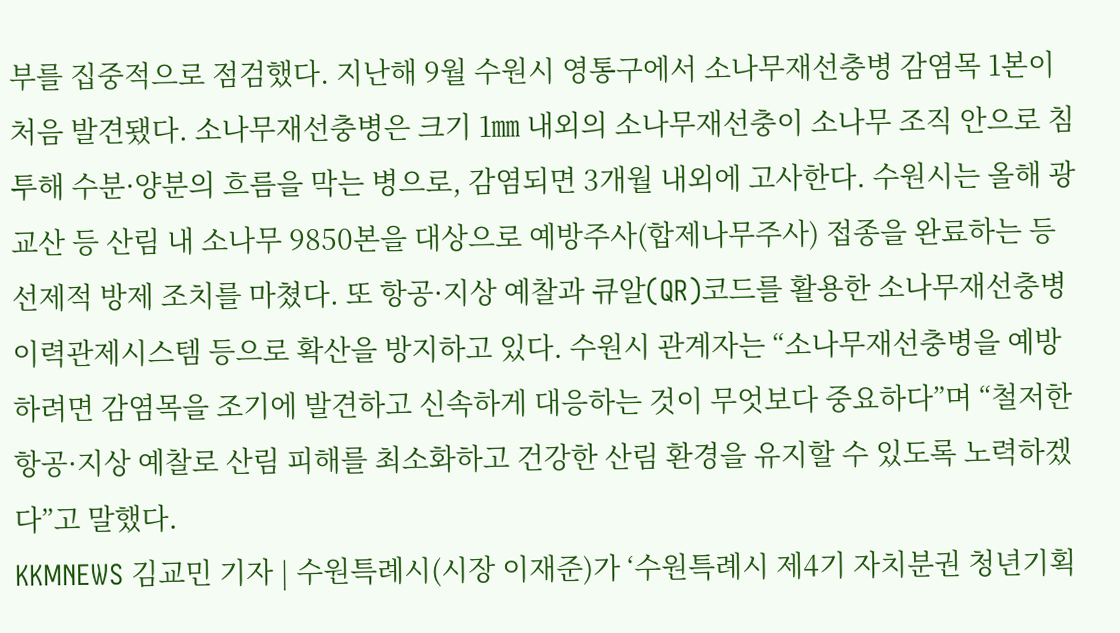부를 집중적으로 점검했다. 지난해 9월 수원시 영통구에서 소나무재선충병 감염목 1본이 처음 발견됐다. 소나무재선충병은 크기 1㎜ 내외의 소나무재선충이 소나무 조직 안으로 침투해 수분·양분의 흐름을 막는 병으로, 감염되면 3개월 내외에 고사한다. 수원시는 올해 광교산 등 산림 내 소나무 9850본을 대상으로 예방주사(합제나무주사) 접종을 완료하는 등 선제적 방제 조치를 마쳤다. 또 항공·지상 예찰과 큐알(QR)코드를 활용한 소나무재선충병 이력관제시스템 등으로 확산을 방지하고 있다. 수원시 관계자는 “소나무재선충병을 예방하려면 감염목을 조기에 발견하고 신속하게 대응하는 것이 무엇보다 중요하다”며 “철저한 항공·지상 예찰로 산림 피해를 최소화하고 건강한 산림 환경을 유지할 수 있도록 노력하겠다”고 말했다.
KKMNEWS 김교민 기자 | 수원특례시(시장 이재준)가 ‘수원특례시 제4기 자치분권 청년기획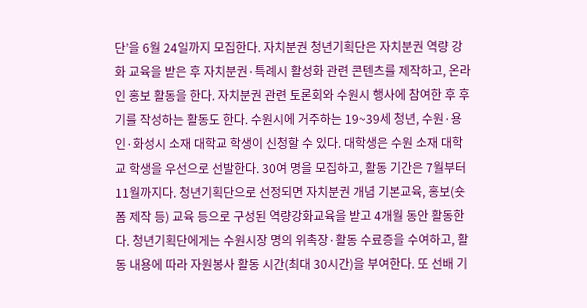단’을 6월 24일까지 모집한다. 자치분권 청년기획단은 자치분권 역량 강화 교육을 받은 후 자치분권·특례시 활성화 관련 콘텐츠를 제작하고, 온라인 홍보 활동을 한다. 자치분권 관련 토론회와 수원시 행사에 참여한 후 후기를 작성하는 활동도 한다. 수원시에 거주하는 19~39세 청년, 수원·용인·화성시 소재 대학교 학생이 신청할 수 있다. 대학생은 수원 소재 대학교 학생을 우선으로 선발한다. 30여 명을 모집하고, 활동 기간은 7월부터 11월까지다. 청년기획단으로 선정되면 자치분권 개념 기본교육, 홍보(숏폼 제작 등) 교육 등으로 구성된 역량강화교육을 받고 4개월 동안 활동한다. 청년기획단에게는 수원시장 명의 위촉장·활동 수료증을 수여하고, 활동 내용에 따라 자원봉사 활동 시간(최대 30시간)을 부여한다. 또 선배 기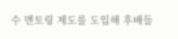수 멘토링 제도를 도입해 후배들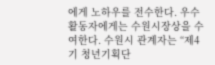에게 노하우를 전수한다. 우수 활동자에게는 수원시장상을 수여한다. 수원시 관계자는 “제4기 청년기획단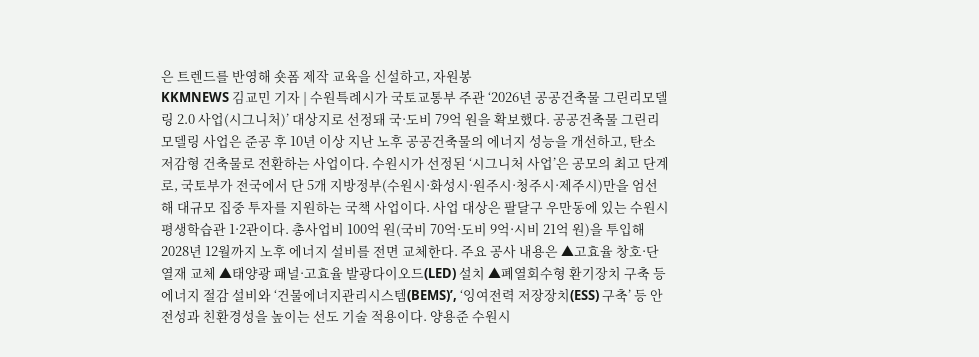은 트렌드를 반영해 숏폼 제작 교육을 신설하고, 자원봉
KKMNEWS 김교민 기자 | 수원특례시가 국토교통부 주관 ‘2026년 공공건축물 그린리모델링 2.0 사업(시그니처)’ 대상지로 선정돼 국·도비 79억 원을 확보했다. 공공건축물 그린리모델링 사업은 준공 후 10년 이상 지난 노후 공공건축물의 에너지 성능을 개선하고, 탄소 저감형 건축물로 전환하는 사업이다. 수원시가 선정된 ‘시그니처 사업’은 공모의 최고 단계로, 국토부가 전국에서 단 5개 지방정부(수원시·화성시·원주시·청주시·제주시)만을 엄선해 대규모 집중 투자를 지원하는 국책 사업이다. 사업 대상은 팔달구 우만동에 있는 수원시 평생학습관 1·2관이다. 총사업비 100억 원(국비 70억·도비 9억·시비 21억 원)을 투입해 2028년 12월까지 노후 에너지 설비를 전면 교체한다. 주요 공사 내용은 ▲고효율 창호·단열재 교체 ▲태양광 패널·고효율 발광다이오드(LED) 설치 ▲폐열회수형 환기장치 구축 등 에너지 절감 설비와 ‘건물에너지관리시스템(BEMS)’, ‘잉여전력 저장장치(ESS) 구축’ 등 안전성과 친환경성을 높이는 선도 기술 적용이다. 양용준 수원시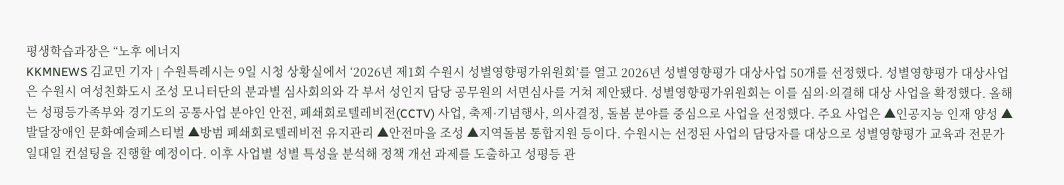평생학습과장은 “노후 에너지
KKMNEWS 김교민 기자 | 수원특례시는 9일 시청 상황실에서 ‘2026년 제1회 수원시 성별영향평가위원회’를 열고 2026년 성별영향평가 대상사업 50개를 선정했다. 성별영향평가 대상사업은 수원시 여성친화도시 조성 모니터단의 분과별 심사회의와 각 부서 성인지 담당 공무원의 서면심사를 거쳐 제안됐다. 성별영향평가위원회는 이를 심의·의결해 대상 사업을 확정했다. 올해는 성평등가족부와 경기도의 공통사업 분야인 안전, 폐쇄회로텔레비전(CCTV) 사업, 축제·기념행사, 의사결정, 돌봄 분야를 중심으로 사업을 선정했다. 주요 사업은 ▲인공지능 인재 양성 ▲발달장애인 문화예술페스티벌 ▲방범 폐쇄회로텔레비전 유지관리 ▲안전마을 조성 ▲지역돌봄 통합지원 등이다. 수원시는 선정된 사업의 담당자를 대상으로 성별영향평가 교육과 전문가 일대일 컨설팅을 진행할 예정이다. 이후 사업별 성별 특성을 분석해 정책 개선 과제를 도출하고 성평등 관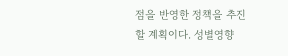점을 반영한 정책을 추진할 계획이다. 성별영향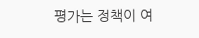평가는 정책이 여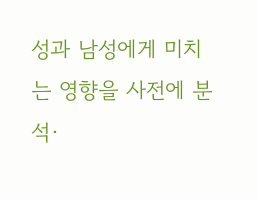성과 남성에게 미치는 영향을 사전에 분석·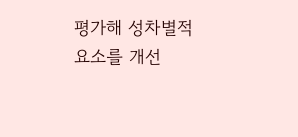평가해 성차별적 요소를 개선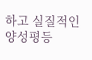하고 실질적인 양성평등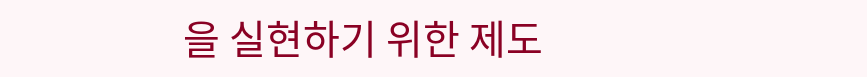을 실현하기 위한 제도